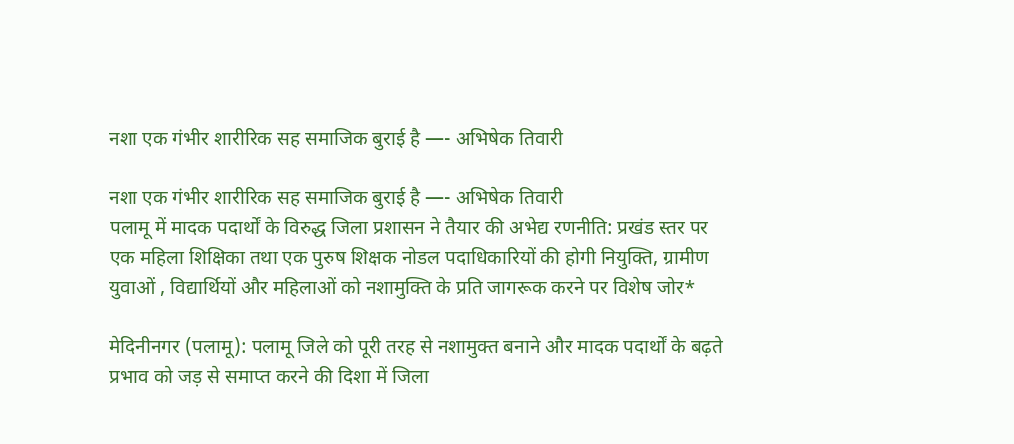नशा एक गंभीर शारीरिक सह समाजिक बुराई है —- अभिषेक तिवारी

नशा एक गंभीर शारीरिक सह समाजिक बुराई है —- अभिषेक तिवारी
पलामू में मादक पदार्थों के विरुद्ध जिला प्रशासन ने तैयार की अभेद्य रणनीति: प्रखंड स्तर पर एक महिला शिक्षिका तथा एक पुरुष शिक्षक नोडल पदाधिकारियों की होगी नियुक्ति, ग्रामीण युवाओं , विद्यार्थियों और महिलाओं को नशामुक्ति के प्रति जागरूक करने पर विशेष जोर*

मेदिनीनगर (पलामू): पलामू जिले को पूरी तरह से नशामुक्त बनाने और मादक पदार्थों के बढ़ते प्रभाव को जड़ से समाप्त करने की दिशा में जिला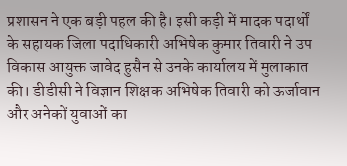प्रशासन ने एक बड़ी पहल की है। इसी कड़ी में मादक पदार्थों के सहायक जिला पदाधिकारी अभिषेक कुमार तिवारी ने उप विकास आयुक्त जावेद हुसैन से उनके कार्यालय में मुलाकात की। डीडीसी ने विज्ञान शिक्षक अभिषेक तिवारी को ऊर्जावान और अनेकों युवाओं का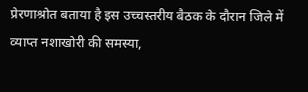प्रेरणाश्रोत बताया है इस उच्चस्तरीय बैठक के दौरान जिले में व्याप्त नशाखोरी की समस्या,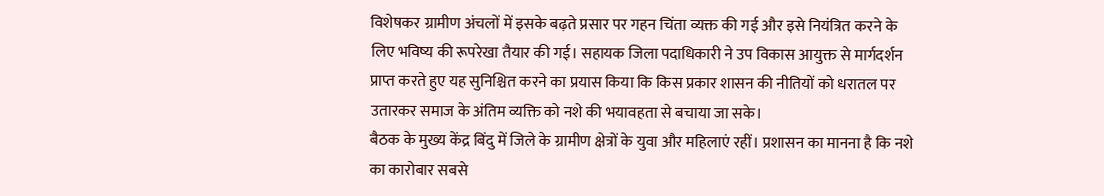विशेषकर ग्रामीण अंचलों में इसके बढ़ते प्रसार पर गहन चिंता व्यक्त की गई और इसे नियंत्रित करने के लिए भविष्य की रूपरेखा तैयार की गई। सहायक जिला पदाधिकारी ने उप विकास आयुक्त से मार्गदर्शन प्राप्त करते हुए यह सुनिश्चित करने का प्रयास किया कि किस प्रकार शासन की नीतियों को धरातल पर उतारकर समाज के अंतिम व्यक्ति को नशे की भयावहता से बचाया जा सके।
बैठक के मुख्य केंद्र बिंदु में जिले के ग्रामीण क्षेत्रों के युवा और महिलाएं रहीं। प्रशासन का मानना है कि नशे का कारोबार सबसे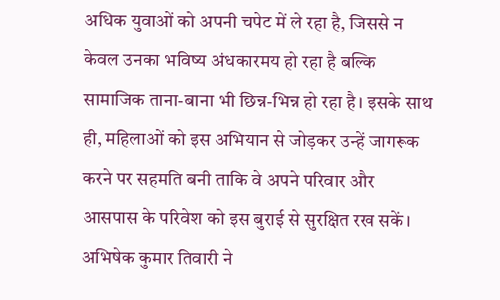अधिक युवाओं को अपनी चपेट में ले रहा है, जिससे न केवल उनका भविष्य अंधकारमय हो रहा है बल्कि सामाजिक ताना-बाना भी छिन्न-भिन्न हो रहा है। इसके साथ ही, महिलाओं को इस अभियान से जोड़कर उन्हें जागरूक करने पर सहमति बनी ताकि वे अपने परिवार और आसपास के परिवेश को इस बुराई से सुरक्षित रख सकें। अभिषेक कुमार तिवारी ने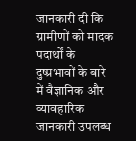जानकारी दी कि ग्रामीणों को मादक पदार्थों के दुष्प्रभावों के बारे में वैज्ञानिक और व्यावहारिक जानकारी उपलब्ध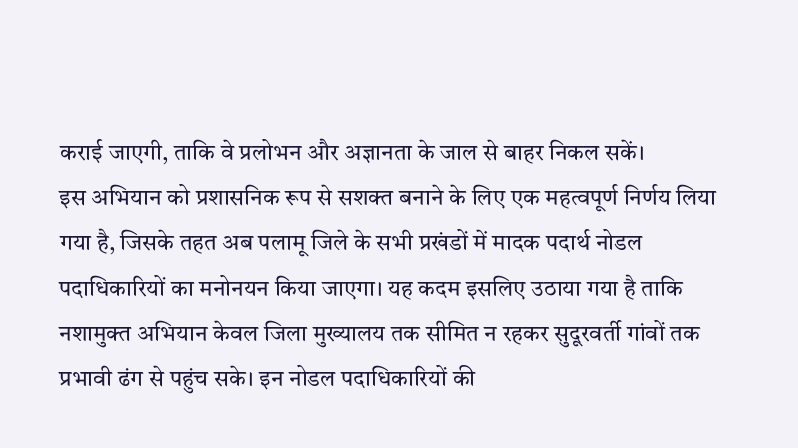कराई जाएगी, ताकि वे प्रलोभन और अज्ञानता के जाल से बाहर निकल सकें।
इस अभियान को प्रशासनिक रूप से सशक्त बनाने के लिए एक महत्वपूर्ण निर्णय लिया गया है, जिसके तहत अब पलामू जिले के सभी प्रखंडों में मादक पदार्थ नोडल पदाधिकारियों का मनोनयन किया जाएगा। यह कदम इसलिए उठाया गया है ताकि नशामुक्त अभियान केवल जिला मुख्यालय तक सीमित न रहकर सुदूरवर्ती गांवों तक प्रभावी ढंग से पहुंच सके। इन नोडल पदाधिकारियों की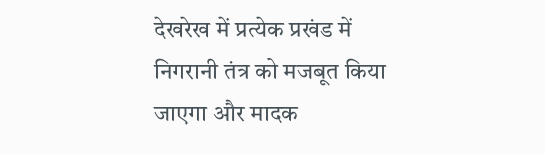देखरेख में प्रत्येक प्रखंड में निगरानी तंत्र को मजबूत किया जाएगा और मादक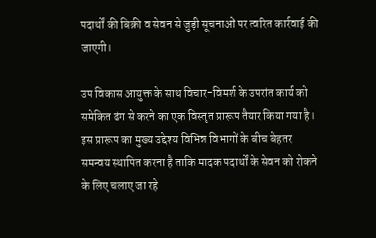पदार्थों की बिक्री व सेवन से जुड़ी सूचनाओं पर त्वरित कार्रवाई की जाएगी।

उप विकास आयुक्त के साथ विचार-विमर्श के उपरांत कार्य को समेकित ढंग से करने का एक विस्तृत प्रारूप तैयार किया गया है। इस प्रारूप का मुख्य उद्देश्य विभिन्न विभागों के बीच बेहतर समन्वय स्थापित करना है ताकि मादक पदार्थों के सेवन को रोकने के लिए चलाए जा रहे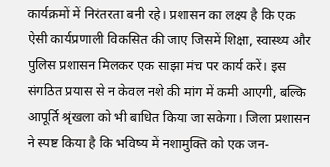कार्यक्रमों में निरंतरता बनी रहे। प्रशासन का लक्ष्य है कि एक ऐसी कार्यप्रणाली विकसित की जाए जिसमें शिक्षा, स्वास्थ्य और पुलिस प्रशासन मिलकर एक साझा मंच पर कार्य करें। इस संगठित प्रयास से न केवल नशे की मांग में कमी आएगी, बल्कि आपूर्ति श्रृंखला को भी बाधित किया जा सकेगा। जिला प्रशासन ने स्पष्ट किया है कि भविष्य में नशामुक्ति को एक जन-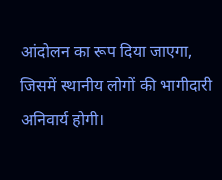आंदोलन का रूप दिया जाएगा, जिसमें स्थानीय लोगों की भागीदारी अनिवार्य होगी।